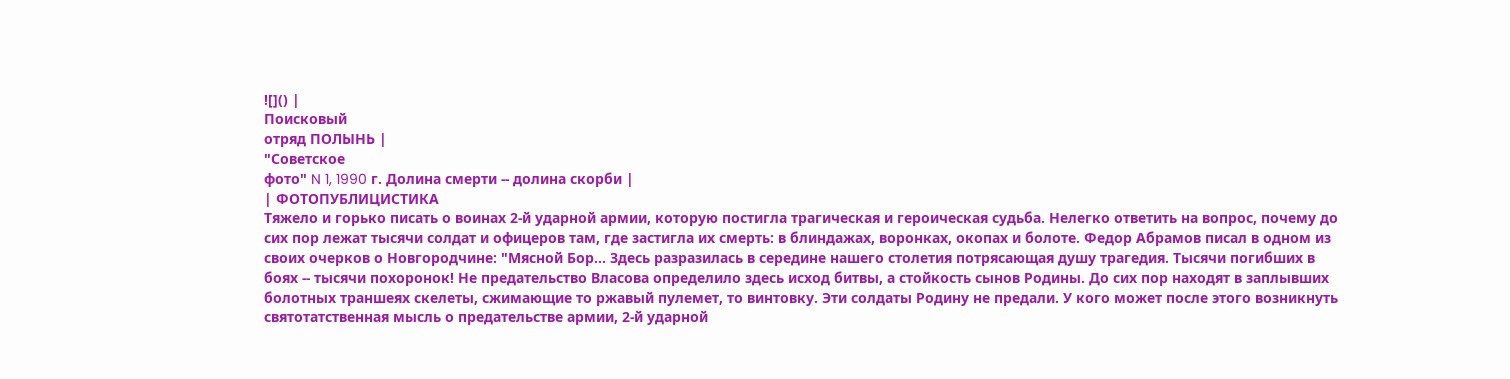![]() |
Поисковый
отряд ПОЛЫНЬ |
"Советское
фото" N 1, 1990 г. Долина смерти -- долина скорби |
| ФОТОПУБЛИЦИСТИКА
Тяжело и горько писать о воинах 2-й ударной армии, которую постигла трагическая и героическая судьба. Нелегко ответить на вопрос, почему до сих пор лежат тысячи солдат и офицеров там, где застигла их смерть: в блиндажах, воронках, окопах и болоте. Федор Абрамов писал в одном из своих очерков о Новгородчине: "Мясной Бор... Здесь разразилась в середине нашего столетия потрясающая душу трагедия. Тысячи погибших в боях -- тысячи похоронок! Не предательство Власова определило здесь исход битвы, а стойкость сынов Родины. До сих пор находят в заплывших болотных траншеях скелеты, сжимающие то ржавый пулемет, то винтовку. Эти солдаты Родину не предали. У кого может после этого возникнуть святотатственная мысль о предательстве армии, 2-й ударной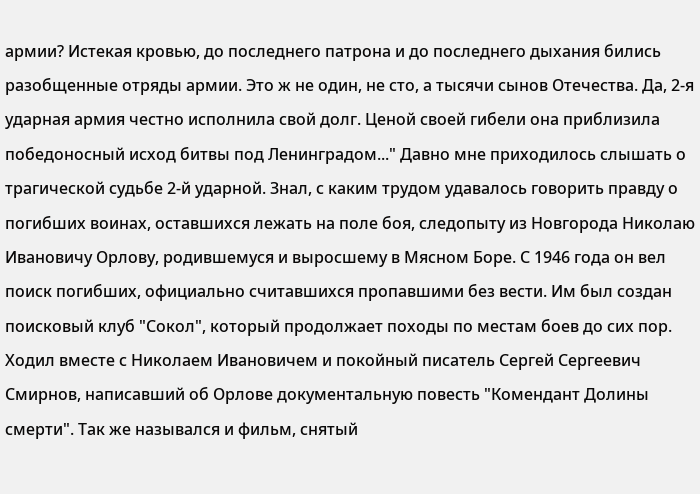армии? Истекая кровью, до последнего патрона и до последнего дыхания бились разобщенные отряды армии. Это ж не один, не сто, а тысячи сынов Отечества. Да, 2-я ударная армия честно исполнила свой долг. Ценой своей гибели она приблизила победоносный исход битвы под Ленинградом..." Давно мне приходилось слышать о трагической судьбе 2-й ударной. Знал, с каким трудом удавалось говорить правду о погибших воинах, оставшихся лежать на поле боя, следопыту из Новгорода Николаю Ивановичу Орлову, родившемуся и выросшему в Мясном Боре. С 1946 года он вел поиск погибших, официально считавшихся пропавшими без вести. Им был создан поисковый клуб "Сокол", который продолжает походы по местам боев до сих пор. Ходил вместе с Николаем Ивановичем и покойный писатель Сергей Сергеевич Смирнов, написавший об Орлове документальную повесть "Комендант Долины смерти". Так же назывался и фильм, снятый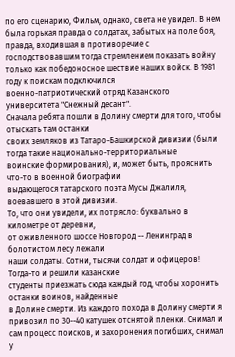по его сценарию, Фильм, однако, света не увидел. В нем была горькая правда о солдатах, забытых на поле боя, правда, входившая в противоречие с господствовавшим тогда стремлением показать войну только как победоносное шествие наших войск. В 1981 году к поискам подключился
военно-патриотический отряд Казанского университета "Снежный десант".
Сначала ребята пошли в Долину смерти для того, чтобы отыскать там останки
своих земляков из Татаро-Башкирской дивизии (были тогда такие национально-территориальные
воинские формирования), и, может быть, прояснить что-то в военной биографии
выдающегося татарского поэта Мусы Джалиля, воевавшего в этой дивизии.
То, что они увидели, их потрясло: буквально в километре от деревни,
от оживленного шоссе Новгород -- Ленинград в болотистом лесу лежали
наши солдаты. Сотни, тысячи солдат и офицеров! Тогда-то и решили казанские
студенты приезжать сюда каждый год, чтобы хоронить останки воинов, найденные
в Долине смерти. Из каждого похода в Долину смерти я привозил по 30--40 катушек отснятой пленки. Снимал и сам процесс поисков, и захоронения погибших, снимал у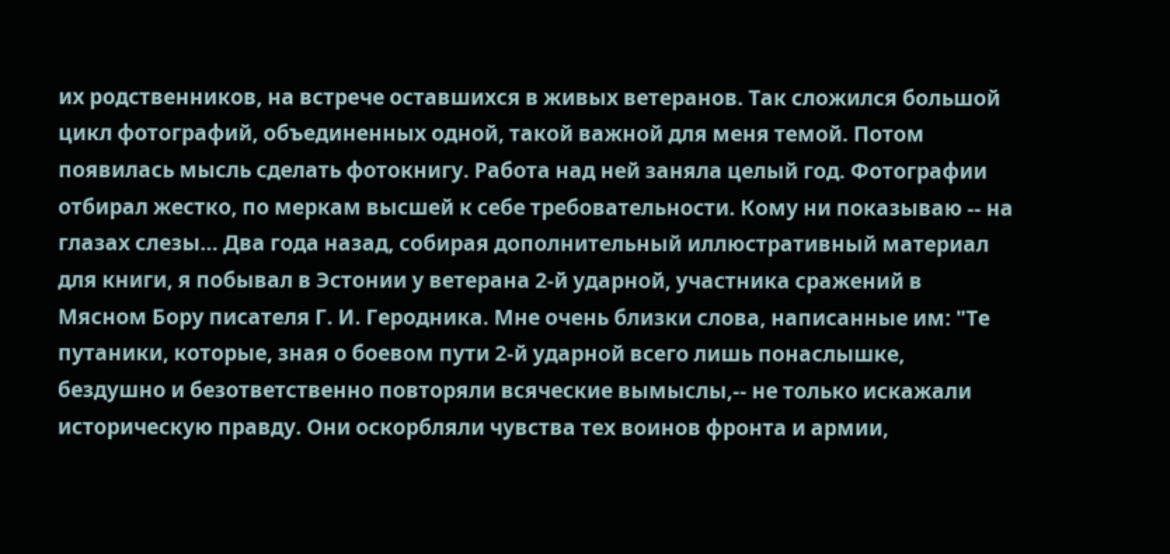их родственников, на встрече оставшихся в живых ветеранов. Так сложился большой цикл фотографий, объединенных одной, такой важной для меня темой. Потом появилась мысль сделать фотокнигу. Работа над ней заняла целый год. Фотографии отбирал жестко, по меркам высшей к себе требовательности. Кому ни показываю -- на глазах слезы... Два года назад, собирая дополнительный иллюстративный материал для книги, я побывал в Эстонии у ветерана 2-й ударной, участника сражений в Мясном Бору писателя Г. И. Геродника. Мне очень близки слова, написанные им: "Те путаники, которые, зная о боевом пути 2-й ударной всего лишь понаслышке, бездушно и безответственно повторяли всяческие вымыслы,-- не только искажали историческую правду. Они оскорбляли чувства тех воинов фронта и армии,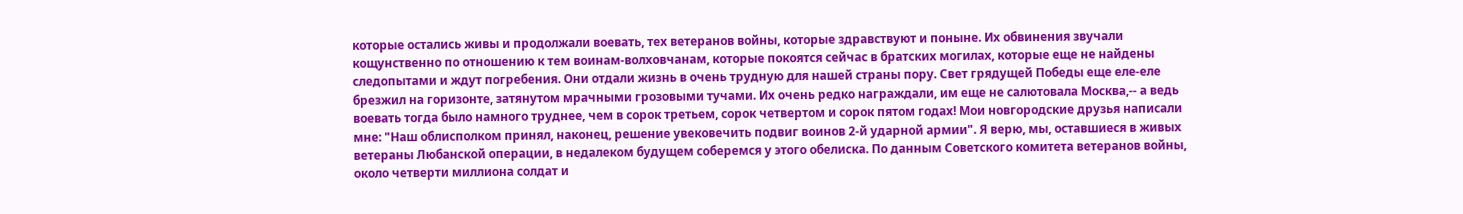которые остались живы и продолжали воевать, тех ветеранов войны, которые здравствуют и поныне. Их обвинения звучали кощунственно по отношению к тем воинам-волховчанам, которые покоятся сейчас в братских могилах, которые еще не найдены следопытами и ждут погребения. Они отдали жизнь в очень трудную для нашей страны пору. Свет грядущей Победы еще еле-еле брезжил на горизонте, затянутом мрачными грозовыми тучами. Их очень редко награждали, им еще не салютовала Москва,-- а ведь воевать тогда было намного труднее, чем в сорок третьем, сорок четвертом и сорок пятом годах! Мои новгородские друзья написали мне: "Наш облисполком принял, наконец, решение увековечить подвиг воинов 2-й ударной армии". Я верю, мы, оставшиеся в живых ветераны Любанской операции, в недалеком будущем соберемся у этого обелиска. По данным Советского комитета ветеранов войны, около четверти миллиона солдат и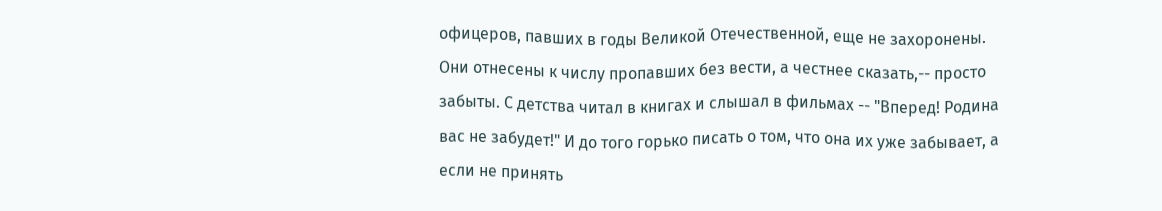офицеров, павших в годы Великой Отечественной, еще не захоронены. Они отнесены к числу пропавших без вести, а честнее сказать,-- просто забыты. С детства читал в книгах и слышал в фильмах -- "Вперед! Родина вас не забудет!" И до того горько писать о том, что она их уже забывает, а если не принять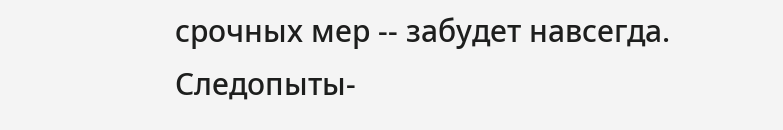срочных мер -- забудет навсегда. Следопыты-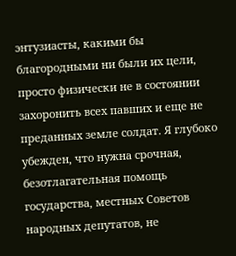энтузиасты, какими бы благородными ни были их цели, просто физически не в состоянии захоронить всех павших и еще не преданных земле солдат. Я глубоко убежден, что нужна срочная, безотлагательная помощь государства, местных Советов народных депутатов, не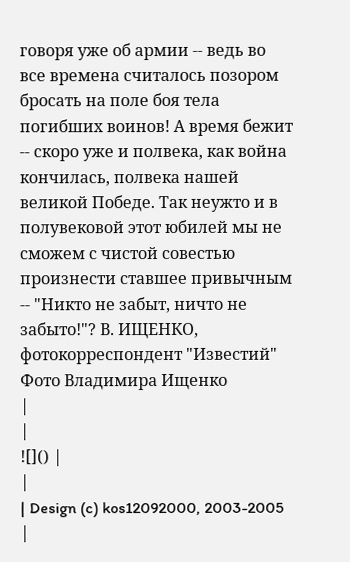говоря уже об армии -- ведь во все времена считалось позором бросать на поле боя тела погибших воинов! А время бежит -- скоро уже и полвека, как война кончилась, полвека нашей великой Победе. Так неужто и в полувековой этот юбилей мы не сможем с чистой совестью произнести ставшее привычным -- "Никто не забыт, ничто не забыто!"? В. ИЩЕНКО, фотокорреспондент "Известий" Фото Владимира Ищенко
|
|
![]() |
|
| Design (c) kos12092000, 2003-2005 |